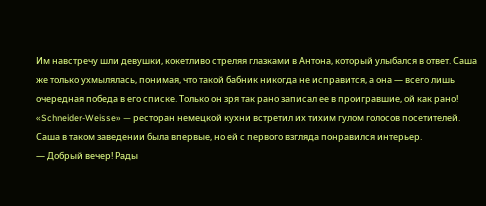Им навстречу шли девушки, кокетливо стреляя глазками в Антона, который улыбался в ответ. Саша же только ухмылялась, понимая, что такой бабник никогда не исправится, а она — всего лишь очередная победа в его списке. Только он зря так рано записал ее в проигравшие, ой как рано!
«Schneider-Weisse» — ресторан немецкой кухни встретил их тихим гулом голосов посетителей. Саша в таком заведении была впервые, но ей с первого взгляда понравился интерьер.
— Добрый вечер! Рады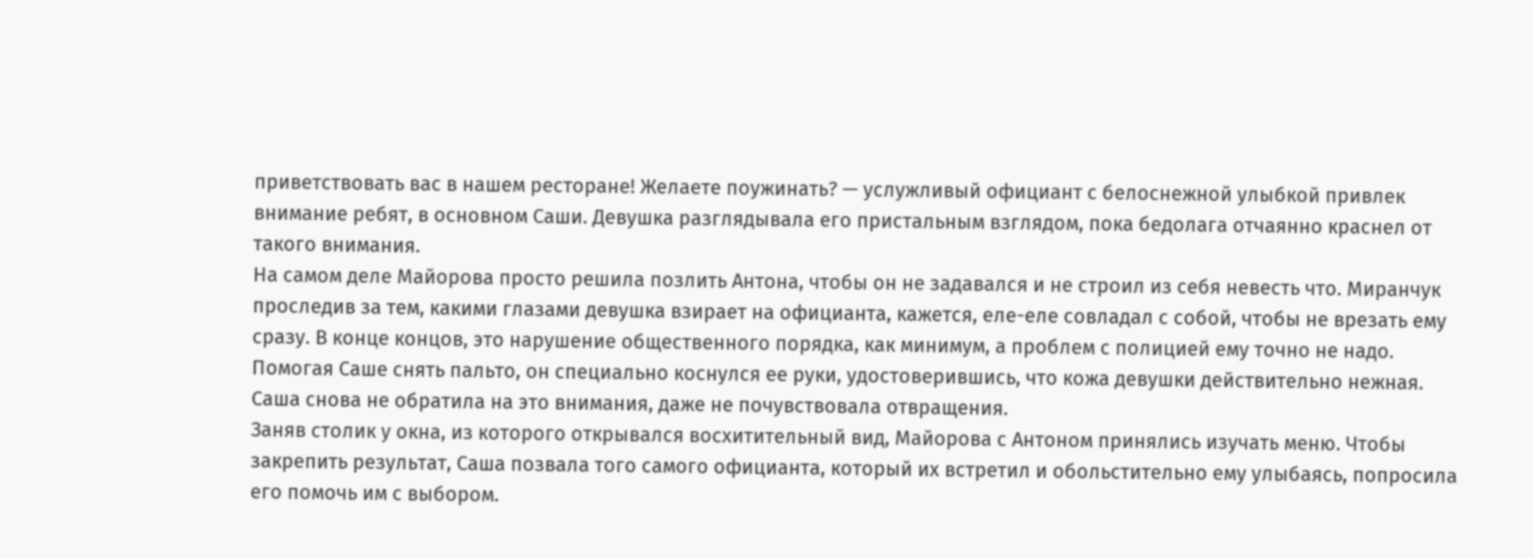приветствовать вас в нашем ресторане! Желаете поужинать? — услужливый официант с белоснежной улыбкой привлек внимание ребят, в основном Саши. Девушка разглядывала его пристальным взглядом, пока бедолага отчаянно краснел от такого внимания.
На самом деле Майорова просто решила позлить Антона, чтобы он не задавался и не строил из себя невесть что. Миранчук проследив за тем, какими глазами девушка взирает на официанта, кажется, еле-еле совладал с собой, чтобы не врезать ему сразу. В конце концов, это нарушение общественного порядка, как минимум, а проблем с полицией ему точно не надо.
Помогая Саше снять пальто, он специально коснулся ее руки, удостоверившись, что кожа девушки действительно нежная. Саша снова не обратила на это внимания, даже не почувствовала отвращения.
Заняв столик у окна, из которого открывался восхитительный вид, Майорова с Антоном принялись изучать меню. Чтобы закрепить результат, Саша позвала того самого официанта, который их встретил и обольстительно ему улыбаясь, попросила его помочь им с выбором.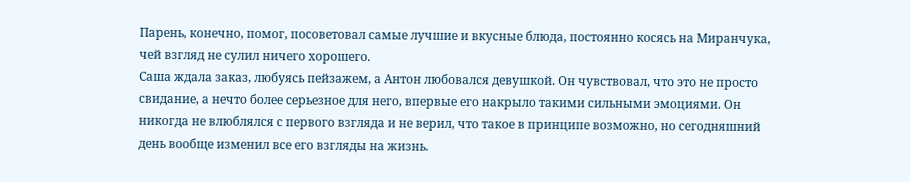Парень, конечно, помог, посоветовал самые лучшие и вкусные блюда, постоянно косясь на Миранчука, чей взгляд не сулил ничего хорошего.
Саша ждала заказ, любуясь пейзажем, а Антон любовался девушкой. Он чувствовал, что это не просто свидание, а нечто более серьезное для него, впервые его накрыло такими сильными эмоциями. Он никогда не влюблялся с первого взгляда и не верил, что такое в принципе возможно, но сегодняшний день вообще изменил все его взгляды на жизнь.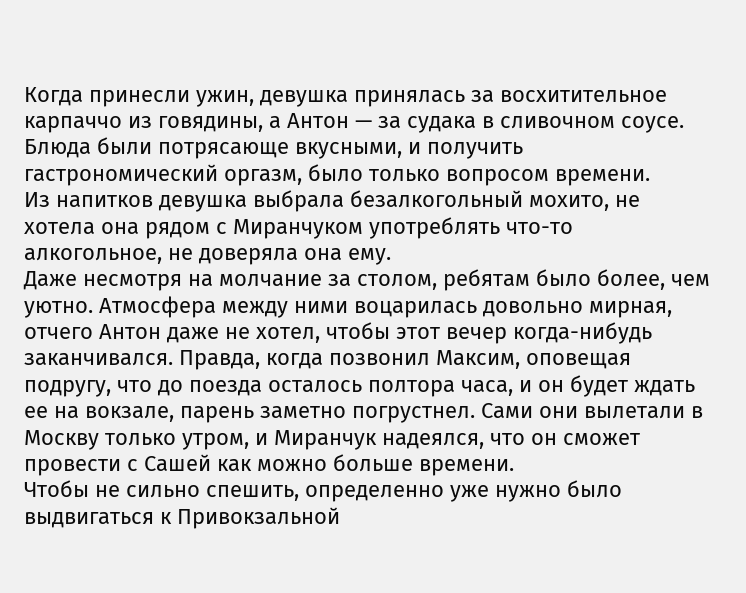Когда принесли ужин, девушка принялась за восхитительное карпаччо из говядины, а Антон — за судака в сливочном соусе. Блюда были потрясающе вкусными, и получить гастрономический оргазм, было только вопросом времени.
Из напитков девушка выбрала безалкогольный мохито, не хотела она рядом с Миранчуком употреблять что-то алкогольное, не доверяла она ему.
Даже несмотря на молчание за столом, ребятам было более, чем уютно. Атмосфера между ними воцарилась довольно мирная, отчего Антон даже не хотел, чтобы этот вечер когда-нибудь заканчивался. Правда, когда позвонил Максим, оповещая подругу, что до поезда осталось полтора часа, и он будет ждать ее на вокзале, парень заметно погрустнел. Сами они вылетали в Москву только утром, и Миранчук надеялся, что он сможет провести с Сашей как можно больше времени.
Чтобы не сильно спешить, определенно уже нужно было выдвигаться к Привокзальной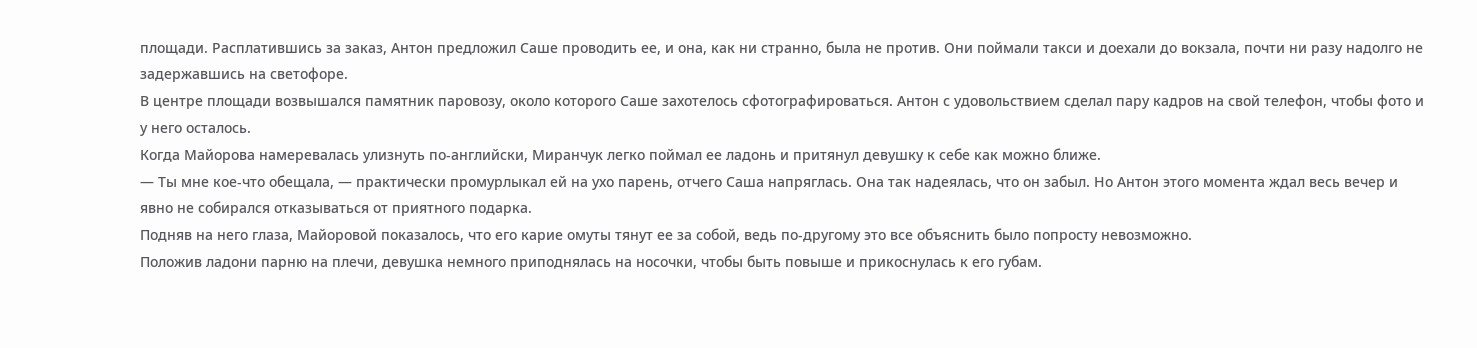площади. Расплатившись за заказ, Антон предложил Саше проводить ее, и она, как ни странно, была не против. Они поймали такси и доехали до вокзала, почти ни разу надолго не задержавшись на светофоре.
В центре площади возвышался памятник паровозу, около которого Саше захотелось сфотографироваться. Антон с удовольствием сделал пару кадров на свой телефон, чтобы фото и у него осталось.
Когда Майорова намеревалась улизнуть по-английски, Миранчук легко поймал ее ладонь и притянул девушку к себе как можно ближе.
— Ты мне кое-что обещала, — практически промурлыкал ей на ухо парень, отчего Саша напряглась. Она так надеялась, что он забыл. Но Антон этого момента ждал весь вечер и явно не собирался отказываться от приятного подарка.
Подняв на него глаза, Майоровой показалось, что его карие омуты тянут ее за собой, ведь по-другому это все объяснить было попросту невозможно.
Положив ладони парню на плечи, девушка немного приподнялась на носочки, чтобы быть повыше и прикоснулась к его губам.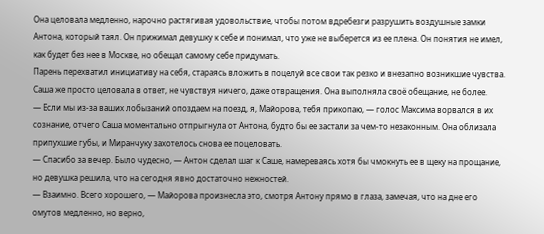Она целовала медленно, нарочно растягивая удовольствие, чтобы потом вдребезги разрушить воздушные замки Антона, который таял. Он прижимал девушку к себе и понимал, что уже не выберется из ее плена. Он понятия не имел, как будет без нее в Москве, но обещал самому себе придумать.
Парень перехватил инициативу на себя, стараясь вложить в поцелуй все свои так резко и внезапно возникшие чувства. Саша же просто целовала в ответ, не чувствуя ничего, даже отвращения. Она выполняла своё обещание, не более.
— Если мы из-за ваших лобызаний опоздаем на поезд, я, Майорова, тебя прикопаю, — голос Максима ворвался в их сознание, отчего Саша моментально отпрыгнула от Антона, будто бы ее застали за чем-то незаконным. Она облизала припухшие губы, и Миранчуку захотелось снова ее поцеловать.
— Спасибо за вечер. Было чудесно, — Антон сделал шаг к Саше, намереваясь хотя бы чмокнуть ее в щеку на прощание, но девушка решила, что на сегодня явно достаточно нежностей.
— Взаимно. Всего хорошего, — Майорова произнесла это, смотря Антону прямо в глаза, замечая, что на дне его омутов медленно, но верно,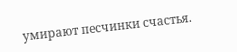умирают песчинки счастья.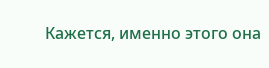Кажется, именно этого она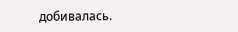добивалась.